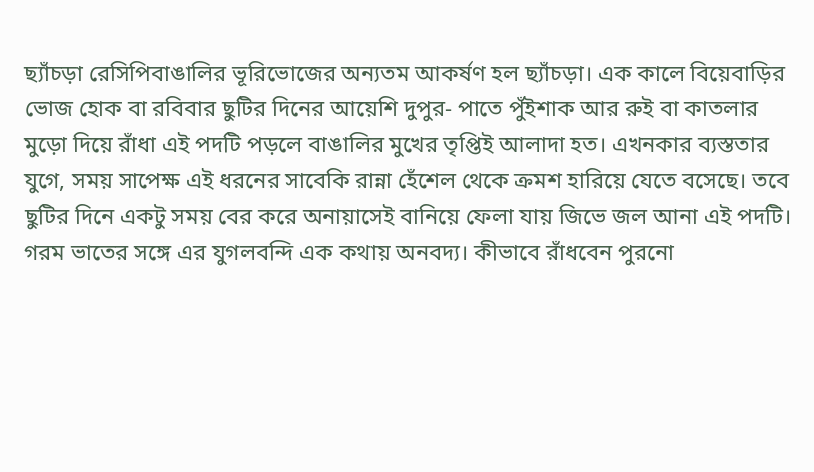ছ্যাঁচড়া রেসিপিবাঙালির ভূরিভোজের অন্যতম আকর্ষণ হল ছ্যাঁচড়া। এক কালে বিয়েবাড়ির ভোজ হোক বা রবিবার ছুটির দিনের আয়েশি দুপুর- পাতে পুঁইশাক আর রুই বা কাতলার মুড়ো দিয়ে রাঁধা এই পদটি পড়লে বাঙালির মুখের তৃপ্তিই আলাদা হত। এখনকার ব্যস্ততার যুগে, সময় সাপেক্ষ এই ধরনের সাবেকি রান্না হেঁশেল থেকে ক্রমশ হারিয়ে যেতে বসেছে। তবে ছুটির দিনে একটু সময় বের করে অনায়াসেই বানিয়ে ফেলা যায় জিভে জল আনা এই পদটি। গরম ভাতের সঙ্গে এর যুগলবন্দি এক কথায় অনবদ্য। কীভাবে রাঁধবেন পুরনো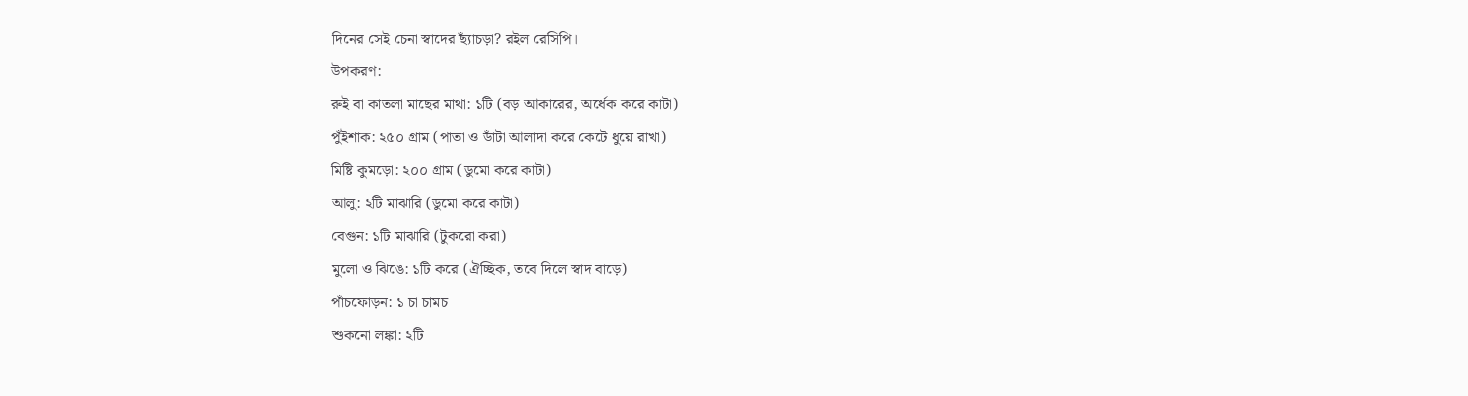দিনের সেই চেনা স্বাদের ছ্যাঁচড়া? রইল রেসিপি।
উপকরণ:
রুই বা কাতলা মাছের মাথা: ১টি (বড় আকারের, অর্ধেক করে কাটা)
পুঁইশাক: ২৫০ গ্রাম (পাতা ও ডাঁটা আলাদা করে কেটে ধুয়ে রাখা)
মিষ্টি কুমড়ো: ২০০ গ্রাম (ডুমো করে কাটা)
আলু: ২টি মাঝারি (ডুমো করে কাটা)
বেগুন: ১টি মাঝারি (টুকরো করা)
মুলো ও ঝিঙে: ১টি করে (ঐচ্ছিক, তবে দিলে স্বাদ বাড়ে)
পাঁচফোড়ন: ১ চা চামচ
শুকনো লঙ্কা: ২টি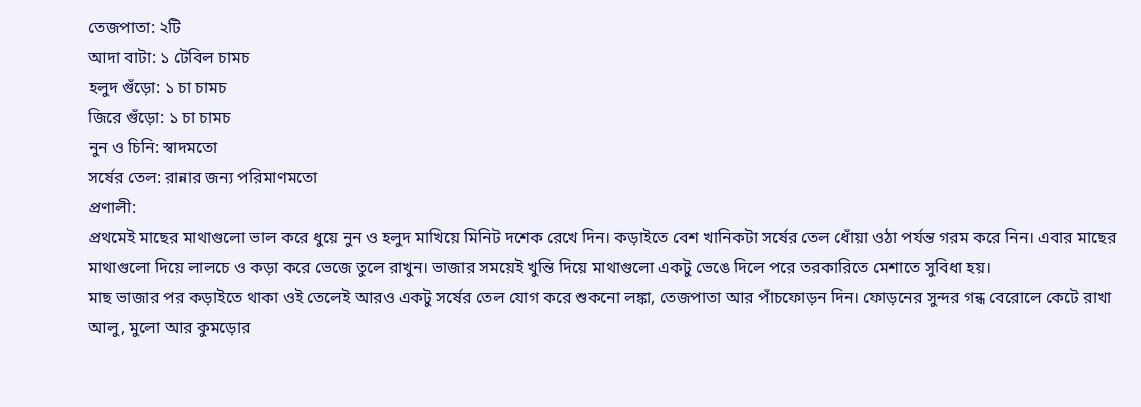তেজপাতা: ২টি
আদা বাটা: ১ টেবিল চামচ
হলুদ গুঁড়ো: ১ চা চামচ
জিরে গুঁড়ো: ১ চা চামচ
নুন ও চিনি: স্বাদমতো
সর্ষের তেল: রান্নার জন্য পরিমাণমতো
প্রণালী:
প্রথমেই মাছের মাথাগুলো ভাল করে ধুয়ে নুন ও হলুদ মাখিয়ে মিনিট দশেক রেখে দিন। কড়াইতে বেশ খানিকটা সর্ষের তেল ধোঁয়া ওঠা পর্যন্ত গরম করে নিন। এবার মাছের মাথাগুলো দিয়ে লালচে ও কড়া করে ভেজে তুলে রাখুন। ভাজার সময়েই খুন্তি দিয়ে মাথাগুলো একটু ভেঙে দিলে পরে তরকারিতে মেশাতে সুবিধা হয়।
মাছ ভাজার পর কড়াইতে থাকা ওই তেলেই আরও একটু সর্ষের তেল যোগ করে শুকনো লঙ্কা, তেজপাতা আর পাঁচফোড়ন দিন। ফোড়নের সুন্দর গন্ধ বেরোলে কেটে রাখা আলু, মুলো আর কুমড়োর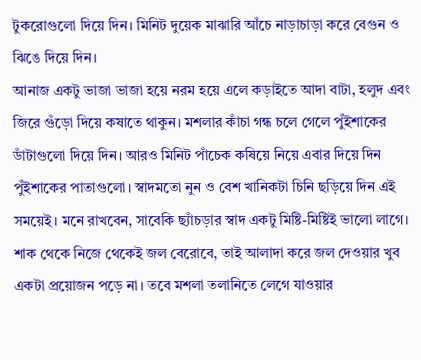টুকরোগুলো দিয়ে দিন। মিনিট দুয়েক মাঝারি আঁচে নাড়াচাড়া করে বেগুন ও ঝিঙে দিয়ে দিন।
আনাজ একটু ভাজা ভাজা হয়ে নরম হয়ে এলে কড়াইতে আদা বাটা, হলুদ এবং জিরে গুঁড়ো দিয়ে কষাতে থাকুন। মশলার কাঁচা গন্ধ চলে গেলে পুঁইশাকের ডাঁটাগুলো দিয়ে দিন। আরও মিনিট পাঁচেক কষিয়ে নিয়ে এবার দিয়ে দিন পুঁইশাকের পাতাগুলো। স্বাদমতো নুন ও বেশ খানিকটা চিনি ছড়িয়ে দিন এই সময়েই। মনে রাখবেন, সাবেকি ছ্যাঁচড়ার স্বাদ একটু মিষ্টি-মিষ্টিই ভালো লাগে।
শাক থেকে নিজে থেকেই জল বেরোবে, তাই আলাদা করে জল দেওয়ার খুব একটা প্রয়োজন পড়ে না। তবে মশলা তলানিতে লেগে যাওয়ার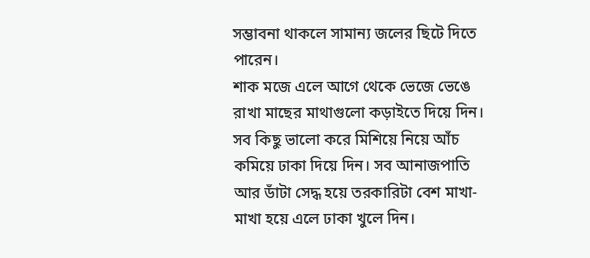সম্ভাবনা থাকলে সামান্য জলের ছিটে দিতে পারেন।
শাক মজে এলে আগে থেকে ভেজে ভেঙে রাখা মাছের মাথাগুলো কড়াইতে দিয়ে দিন। সব কিছু ভালো করে মিশিয়ে নিয়ে আঁচ কমিয়ে ঢাকা দিয়ে দিন। সব আনাজপাতি আর ডাঁটা সেদ্ধ হয়ে তরকারিটা বেশ মাখা-মাখা হয়ে এলে ঢাকা খুলে দিন।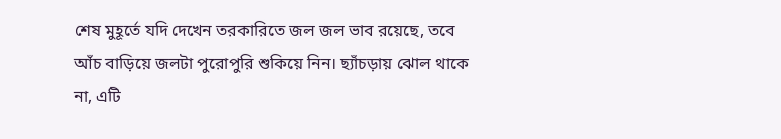শেষ মুহূর্তে যদি দেখেন তরকারিতে জল জল ভাব রয়েছে, তবে আঁচ বাড়িয়ে জলটা পুরোপুরি শুকিয়ে নিন। ছ্যাঁচড়ায় ঝোল থাকে না, এটি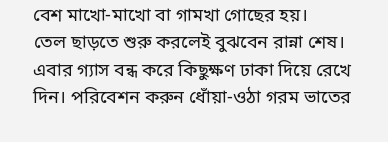বেশ মাখো-মাখো বা গামখা গোছের হয়।
তেল ছাড়তে শুরু করলেই বুঝবেন রান্না শেষ। এবার গ্যাস বন্ধ করে কিছুক্ষণ ঢাকা দিয়ে রেখে দিন। পরিবেশন করুন ধোঁয়া-ওঠা গরম ভাতের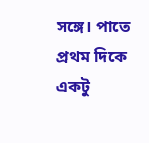সঙ্গে। পাতে প্রথম দিকে একটু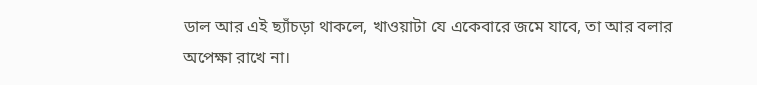ডাল আর এই ছ্যাঁচড়া থাকলে, খাওয়াটা যে একেবারে জমে যাবে, তা আর বলার অপেক্ষা রাখে না।